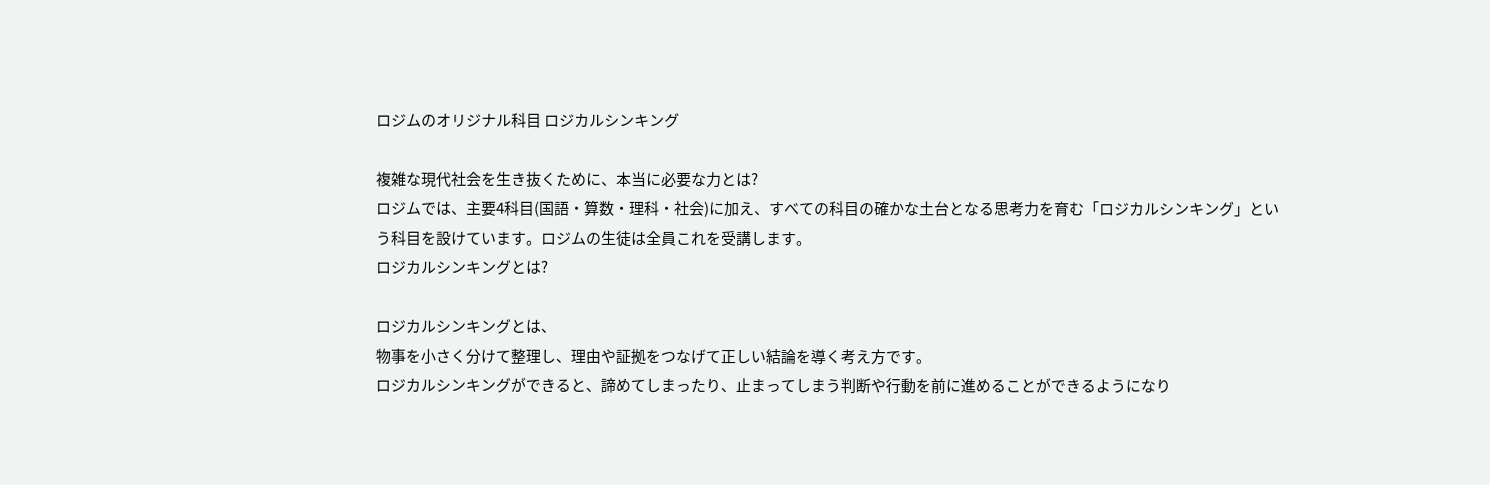ロジムのオリジナル科目 ロジカルシンキング

複雑な現代社会を生き抜くために、本当に必要な力とは?
ロジムでは、主要4科目(国語・算数・理科・社会)に加え、すべての科目の確かな土台となる思考力を育む「ロジカルシンキング」という科目を設けています。ロジムの生徒は全員これを受講します。
ロジカルシンキングとは?

ロジカルシンキングとは、
物事を小さく分けて整理し、理由や証拠をつなげて正しい結論を導く考え方です。
ロジカルシンキングができると、諦めてしまったり、止まってしまう判断や行動を前に進めることができるようになり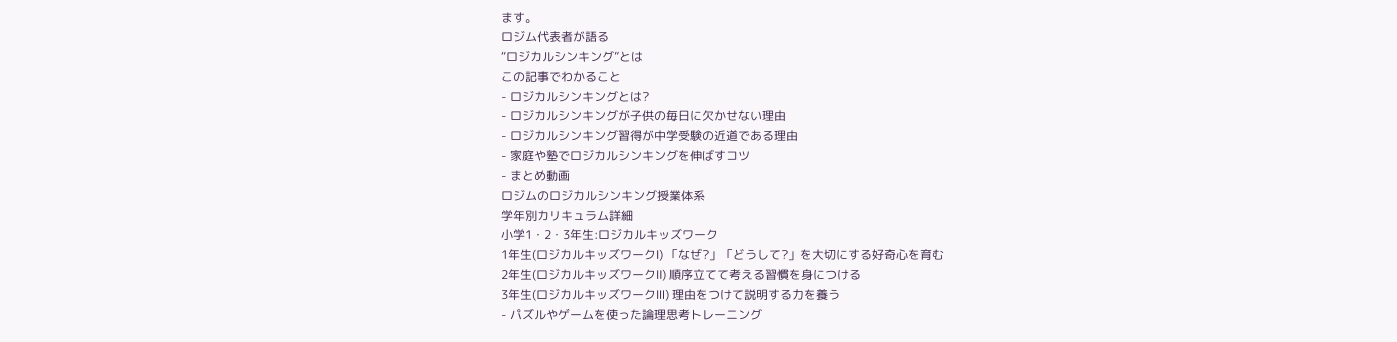ます。
ロジム代表者が語る
“ロジカルシンキング”とは
この記事でわかること
- ロジカルシンキングとは?
- ロジカルシンキングが子供の毎日に欠かせない理由
- ロジカルシンキング習得が中学受験の近道である理由
- 家庭や塾でロジカルシンキングを伸ばすコツ
- まとめ動画
ロジムのロジカルシンキング授業体系
学年別カリキュラム詳細
小学1・2・3年生:ロジカルキッズワーク
1年生(ロジカルキッズワークⅠ) 「なぜ?」「どうして?」を大切にする好奇心を育む
2年生(ロジカルキッズワークⅡ) 順序立てて考える習慣を身につける
3年生(ロジカルキッズワークⅢ) 理由をつけて説明する力を養う
- パズルやゲームを使った論理思考トレーニング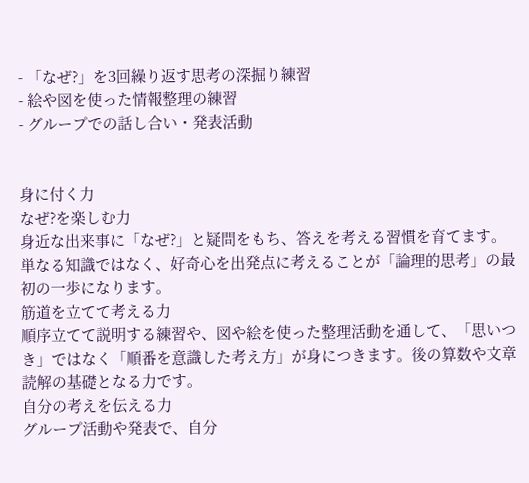- 「なぜ?」を3回繰り返す思考の深掘り練習
- 絵や図を使った情報整理の練習
- グループでの話し合い・発表活動


身に付く力
なぜ?を楽しむ力
身近な出来事に「なぜ?」と疑問をもち、答えを考える習慣を育てます。単なる知識ではなく、好奇心を出発点に考えることが「論理的思考」の最初の一歩になります。
筋道を立てて考える力
順序立てて説明する練習や、図や絵を使った整理活動を通して、「思いつき」ではなく「順番を意識した考え方」が身につきます。後の算数や文章読解の基礎となる力です。
自分の考えを伝える力
グループ活動や発表で、自分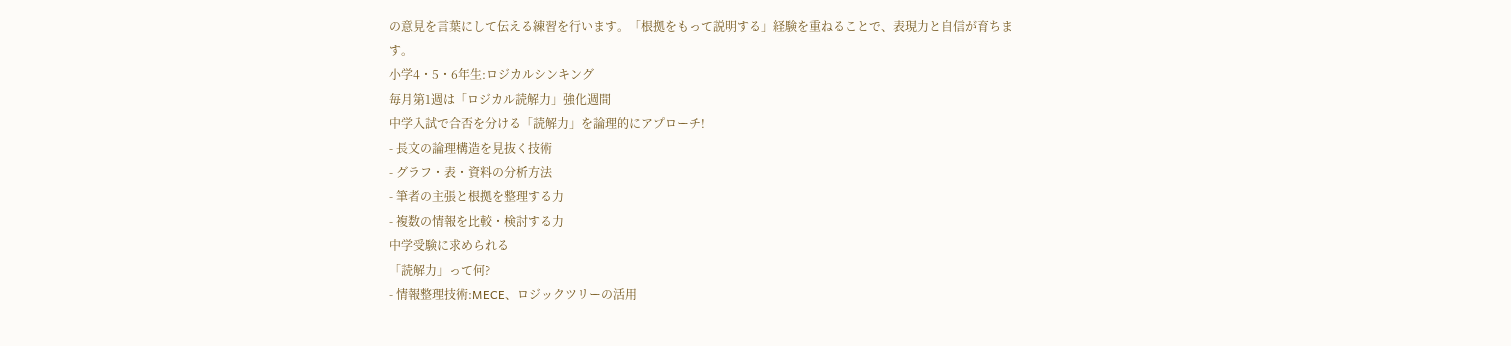の意見を言葉にして伝える練習を行います。「根拠をもって説明する」経験を重ねることで、表現力と自信が育ちます。
小学4・5・6年生:ロジカルシンキング
毎月第1週は「ロジカル読解力」強化週間
中学入試で合否を分ける「読解力」を論理的にアプローチ!
- 長文の論理構造を見抜く技術
- グラフ・表・資料の分析方法
- 筆者の主張と根拠を整理する力
- 複数の情報を比較・検討する力
中学受験に求められる
「読解力」って何?
- 情報整理技術:MECE、ロジックツリーの活用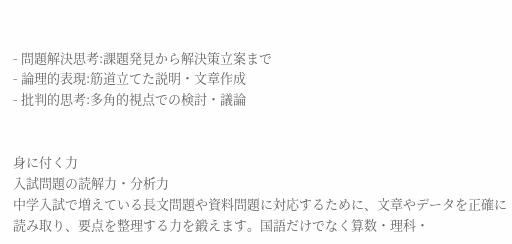- 問題解決思考:課題発見から解決策立案まで
- 論理的表現:筋道立てた説明・文章作成
- 批判的思考:多角的視点での検討・議論


身に付く力
入試問題の読解力・分析力
中学入試で増えている長文問題や資料問題に対応するために、文章やデータを正確に読み取り、要点を整理する力を鍛えます。国語だけでなく算数・理科・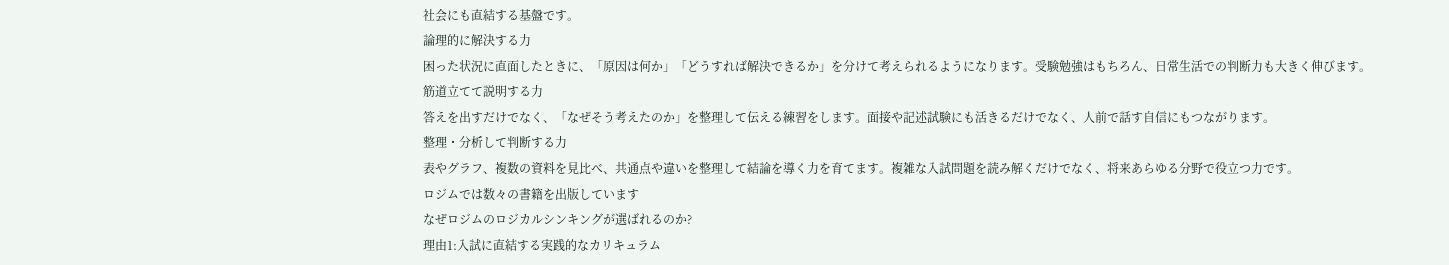社会にも直結する基盤です。
論理的に解決する力
困った状況に直面したときに、「原因は何か」「どうすれば解決できるか」を分けて考えられるようになります。受験勉強はもちろん、日常生活での判断力も大きく伸びます。
筋道立てて説明する力
答えを出すだけでなく、「なぜそう考えたのか」を整理して伝える練習をします。面接や記述試験にも活きるだけでなく、人前で話す自信にもつながります。
整理・分析して判断する力
表やグラフ、複数の資料を見比べ、共通点や違いを整理して結論を導く力を育てます。複雑な入試問題を読み解くだけでなく、将来あらゆる分野で役立つ力です。
ロジムでは数々の書籍を出版しています
なぜロジムのロジカルシンキングが選ばれるのか?
理由1:入試に直結する実践的なカリキュラム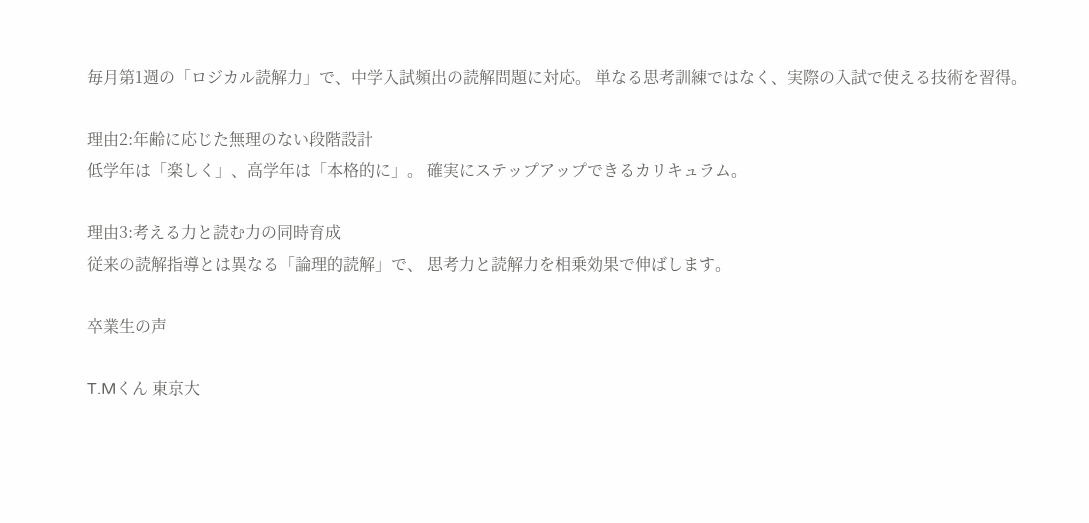毎月第1週の「ロジカル読解力」で、中学入試頻出の読解問題に対応。 単なる思考訓練ではなく、実際の入試で使える技術を習得。

理由2:年齢に応じた無理のない段階設計
低学年は「楽しく」、高学年は「本格的に」。 確実にステップアップできるカリキュラム。

理由3:考える力と読む力の同時育成
従来の読解指導とは異なる「論理的読解」で、 思考力と読解力を相乗効果で伸ばします。

卒業生の声

T.Mくん 東京大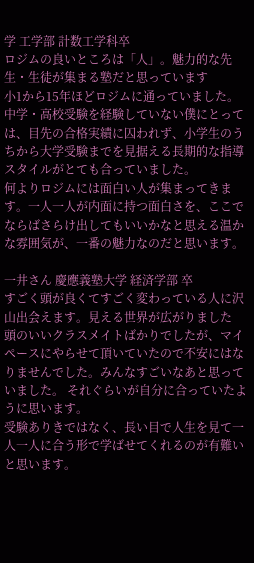学 工学部 計数工学科卒
ロジムの良いところは「人」。魅力的な先生・生徒が集まる塾だと思っています
小1から15年ほどロジムに通っていました。
中学・高校受験を経験していない僕にとっては、目先の合格実績に囚われず、小学生のうちから大学受験までを見据える長期的な指導スタイルがとても合っていました。
何よりロジムには面白い人が集まってきます。一人一人が内面に持つ面白さを、ここでならばさらけ出してもいいかなと思える温かな雰囲気が、一番の魅力なのだと思います。

一井さん 慶應義塾大学 経済学部 卒
すごく頭が良くてすごく変わっている人に沢山出会えます。見える世界が広がりました
頭のいいクラスメイトばかりでしたが、マイペースにやらせて頂いていたので不安にはなりませんでした。みんなすごいなあと思っていました。 それぐらいが自分に合っていたように思います。
受験ありきではなく、長い目で人生を見て一人一人に合う形で学ばせてくれるのが有難いと思います。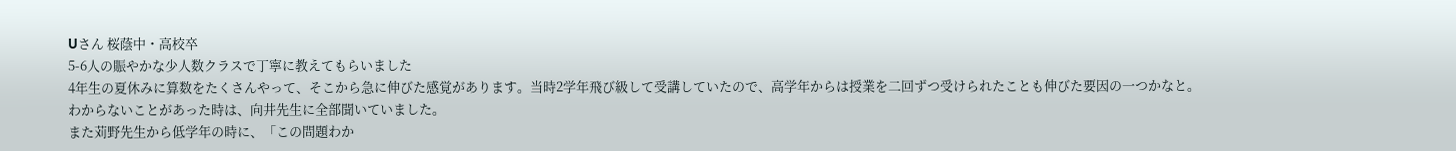Uさん 桜蔭中・高校卒
5-6人の賑やかな少人数クラスで丁寧に教えてもらいました
4年生の夏休みに算数をたくさんやって、そこから急に伸びた感覚があります。当時2学年飛び級して受講していたので、高学年からは授業を二回ずつ受けられたことも伸びた要因の一つかなと。
わからないことがあった時は、向井先生に全部聞いていました。
また苅野先生から低学年の時に、「この問題わか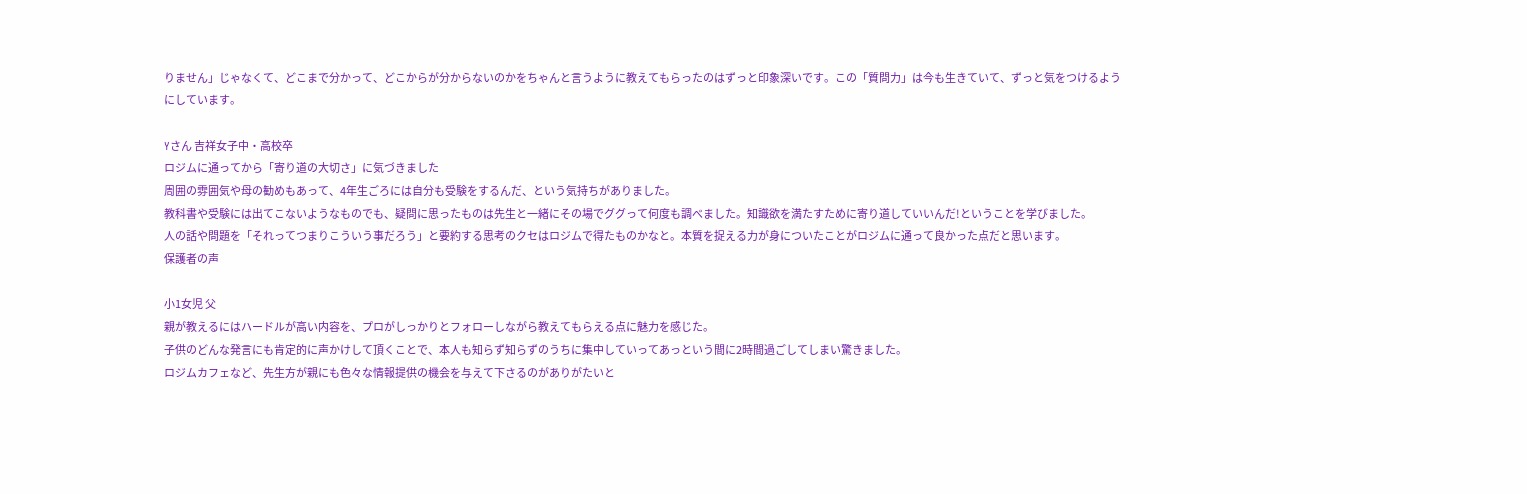りません」じゃなくて、どこまで分かって、どこからが分からないのかをちゃんと言うように教えてもらったのはずっと印象深いです。この「質問力」は今も生きていて、ずっと気をつけるようにしています。

Yさん 吉祥女子中・高校卒
ロジムに通ってから「寄り道の大切さ」に気づきました
周囲の雰囲気や母の勧めもあって、4年生ごろには自分も受験をするんだ、という気持ちがありました。
教科書や受験には出てこないようなものでも、疑問に思ったものは先生と一緒にその場でググって何度も調べました。知識欲を満たすために寄り道していいんだ!ということを学びました。
人の話や問題を「それってつまりこういう事だろう」と要約する思考のクセはロジムで得たものかなと。本質を捉える力が身についたことがロジムに通って良かった点だと思います。
保護者の声

小1女児 父
親が教えるにはハードルが高い内容を、プロがしっかりとフォローしながら教えてもらえる点に魅力を感じた。
子供のどんな発言にも肯定的に声かけして頂くことで、本人も知らず知らずのうちに集中していってあっという間に2時間過ごしてしまい驚きました。
ロジムカフェなど、先生方が親にも色々な情報提供の機会を与えて下さるのがありがたいと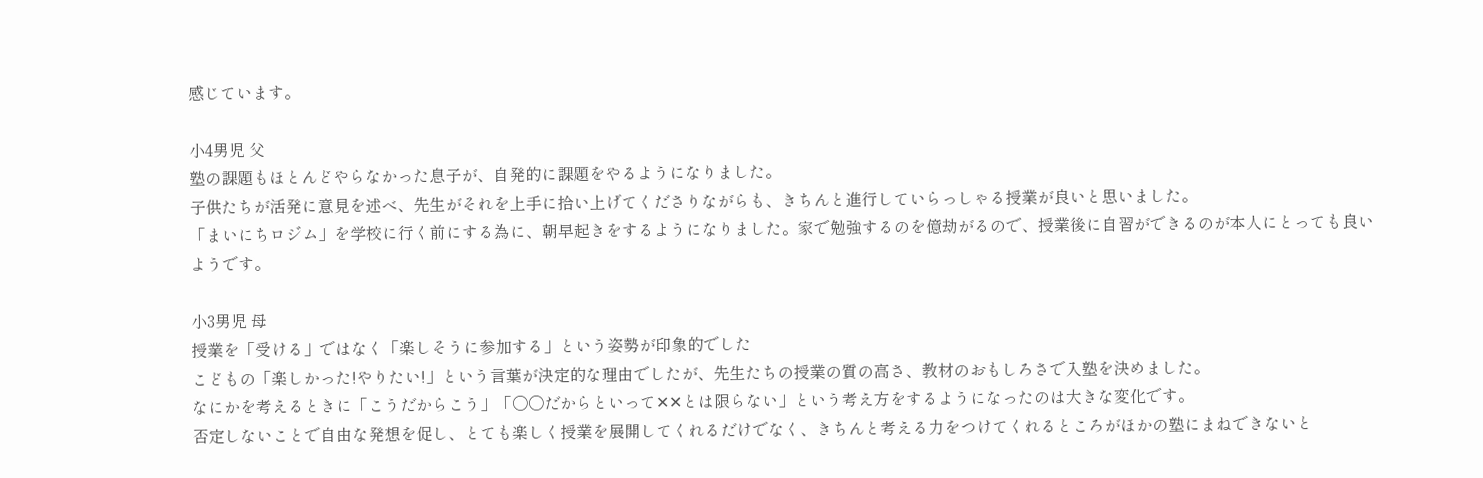感じています。

小4男児 父
塾の課題もほとんどやらなかった息子が、自発的に課題をやるようになりました。
子供たちが活発に意見を述べ、先生がそれを上手に拾い上げてくださりながらも、きちんと進行していらっしゃる授業が良いと思いました。
「まいにちロジム」を学校に行く前にする為に、朝早起きをするようになりました。家で勉強するのを億劫がるので、授業後に自習ができるのが本人にとっても良いようです。

小3男児 母
授業を「受ける」ではなく「楽しそうに参加する」という姿勢が印象的でした
こどもの「楽しかった!やりたい!」という言葉が決定的な理由でしたが、先生たちの授業の質の高さ、教材のおもしろさで入塾を決めました。
なにかを考えるときに「こうだからこう」「〇〇だからといって✕✕とは限らない」という考え方をするようになったのは大きな変化です。
否定しないことで自由な発想を促し、とても楽しく授業を展開してくれるだけでなく、きちんと考える力をつけてくれるところがほかの塾にまねできないと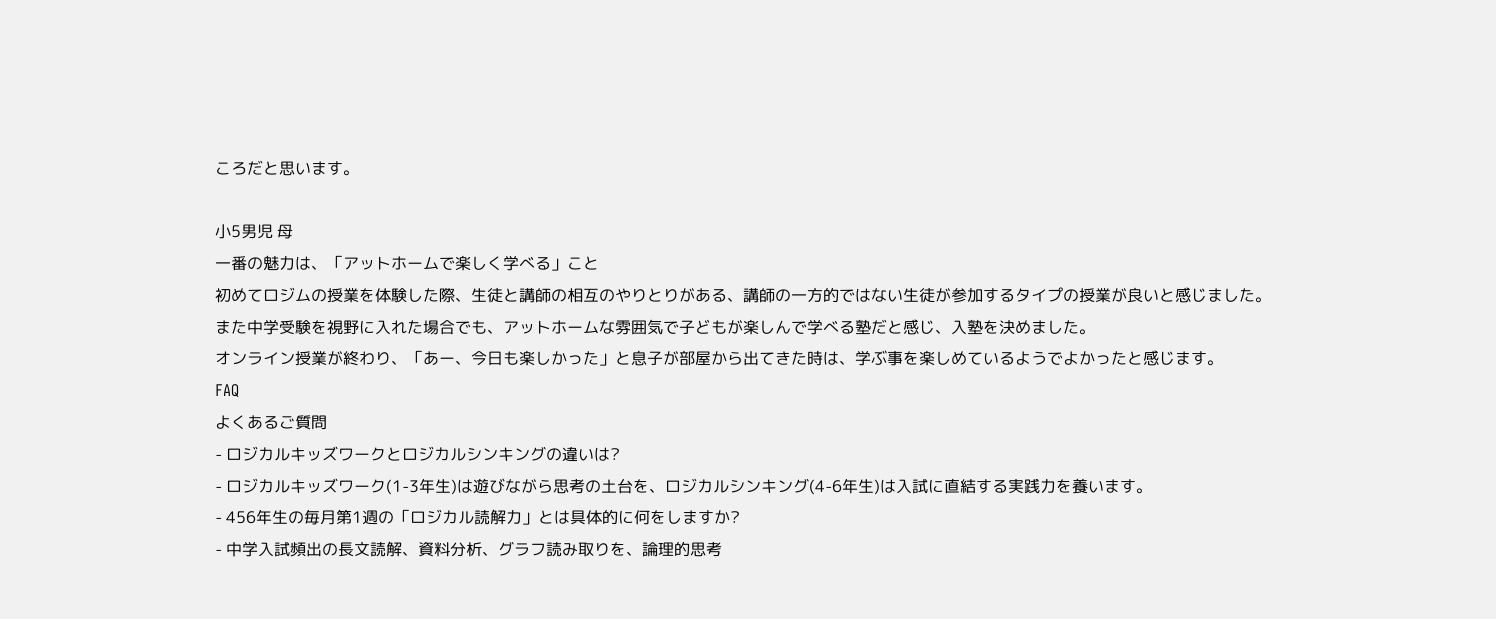ころだと思います。

小5男児 母
一番の魅力は、「アットホームで楽しく学べる」こと
初めてロジムの授業を体験した際、生徒と講師の相互のやりとりがある、講師の一方的ではない生徒が参加するタイプの授業が良いと感じました。
また中学受験を視野に入れた場合でも、アットホームな雰囲気で子どもが楽しんで学べる塾だと感じ、入塾を決めました。
オンライン授業が終わり、「あー、今日も楽しかった」と息子が部屋から出てきた時は、学ぶ事を楽しめているようでよかったと感じます。
FAQ
よくあるご質問
- ロジカルキッズワークとロジカルシンキングの違いは?
- ロジカルキッズワーク(1-3年生)は遊びながら思考の土台を、ロジカルシンキング(4-6年生)は入試に直結する実践力を養います。
- 456年生の毎月第1週の「ロジカル読解力」とは具体的に何をしますか?
- 中学入試頻出の長文読解、資料分析、グラフ読み取りを、論理的思考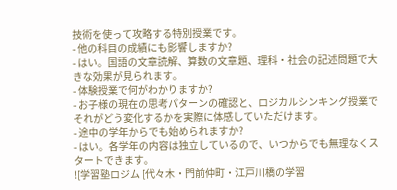技術を使って攻略する特別授業です。
- 他の科目の成績にも影響しますか?
- はい。国語の文章読解、算数の文章題、理科・社会の記述問題で大きな効果が見られます。
- 体験授業で何がわかりますか?
- お子様の現在の思考パターンの確認と、ロジカルシンキング授業でそれがどう変化するかを実際に体感していただけます。
- 途中の学年からでも始められますか?
- はい。各学年の内容は独立しているので、いつからでも無理なくスタートできます。
![学習塾ロジム [代々木・門前仲町・江戸川橋の学習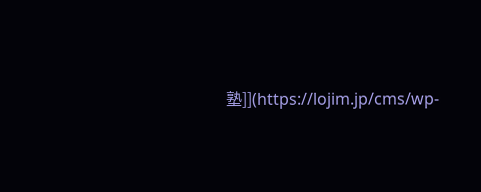塾]](https://lojim.jp/cms/wp-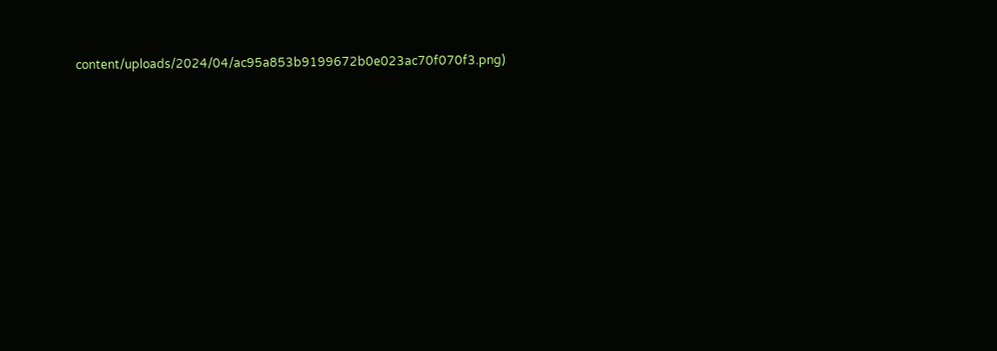content/uploads/2024/04/ac95a853b9199672b0e023ac70f070f3.png)